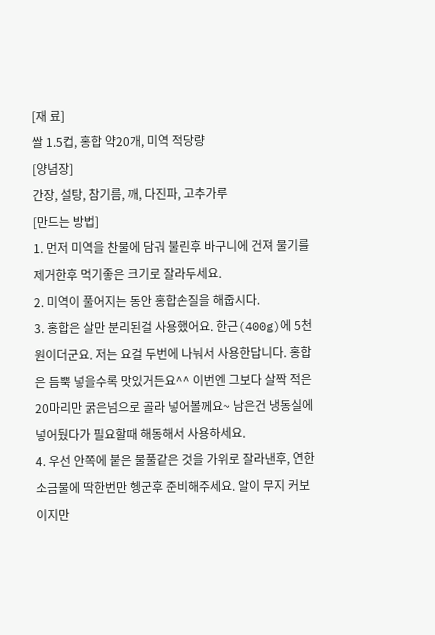[재 료]
쌀 1.5컵, 홍합 약20개, 미역 적당량
[양념장]
간장, 설탕, 참기름, 깨, 다진파, 고추가루
[만드는 방법]
1. 먼저 미역을 찬물에 담궈 불린후 바구니에 건져 물기를 제거한후 먹기좋은 크기로 잘라두세요.
2. 미역이 풀어지는 동안 홍합손질을 해줍시다.
3. 홍합은 살만 분리된걸 사용했어요. 한근(400g)에 5천원이더군요. 저는 요걸 두번에 나눠서 사용한답니다. 홍합은 듬뿍 넣을수록 맛있거든요^^ 이번엔 그보다 살짝 적은 20마리만 굵은넘으로 골라 넣어볼께요~ 남은건 냉동실에 넣어뒀다가 필요할때 해동해서 사용하세요.
4. 우선 안쪽에 붙은 물풀같은 것을 가위로 잘라낸후, 연한 소금물에 딱한번만 헹군후 준비해주세요. 알이 무지 커보이지만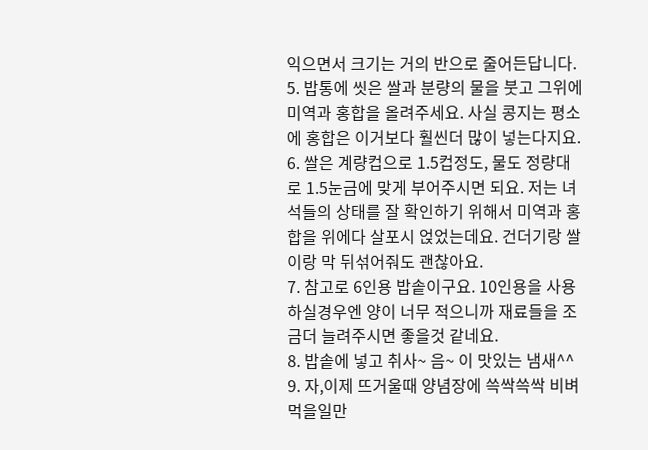익으면서 크기는 거의 반으로 줄어든답니다.
5. 밥통에 씻은 쌀과 분량의 물을 붓고 그위에 미역과 홍합을 올려주세요. 사실 콩지는 평소에 홍합은 이거보다 훨씬더 많이 넣는다지요.
6. 쌀은 계량컵으로 1.5컵정도, 물도 정량대로 1.5눈금에 맞게 부어주시면 되요. 저는 녀석들의 상태를 잘 확인하기 위해서 미역과 홍합을 위에다 살포시 얹었는데요. 건더기랑 쌀이랑 막 뒤섞어줘도 괜찮아요.
7. 참고로 6인용 밥솥이구요. 10인용을 사용하실경우엔 양이 너무 적으니까 재료들을 조금더 늘려주시면 좋을것 같네요.
8. 밥솥에 넣고 취사~ 음~ 이 맛있는 냄새^^
9. 자,이제 뜨거울때 양념장에 쓱싹쓱싹 비벼먹을일만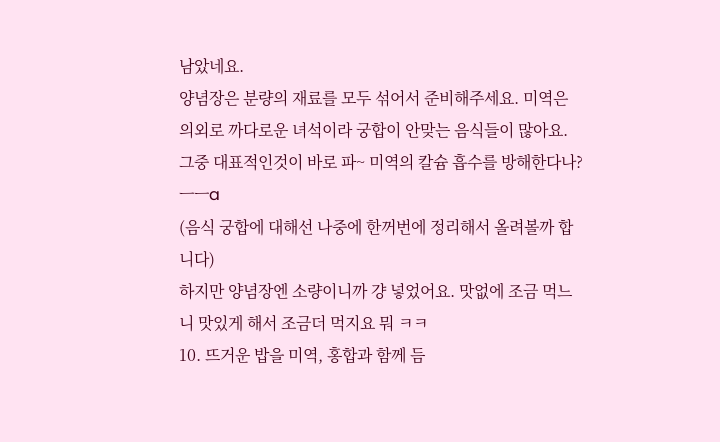남았네요.
양념장은 분량의 재료를 모두 섞어서 준비해주세요. 미역은 의외로 까다로운 녀석이라 궁합이 안맞는 음식들이 많아요. 그중 대표적인것이 바로 파~ 미역의 칼슘 흡수를 방해한다나?ㅡㅡa
(음식 궁합에 대해선 나중에 한꺼번에 정리해서 올려볼까 합니다)
하지만 양념장엔 소량이니까 걍 넣었어요. 맛없에 조금 먹느니 맛있게 해서 조금더 먹지요 뭐 ㅋㅋ
10. 뜨거운 밥을 미역, 홍합과 함께 듬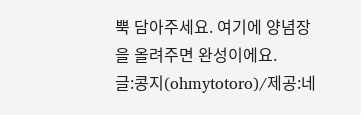뿍 담아주세요. 여기에 양념장을 올려주면 완성이에요.
글:콩지(ohmytotoro)/제공:네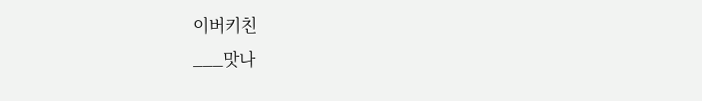이버키친
___맛나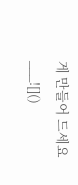게 만들어 드세요___![]()